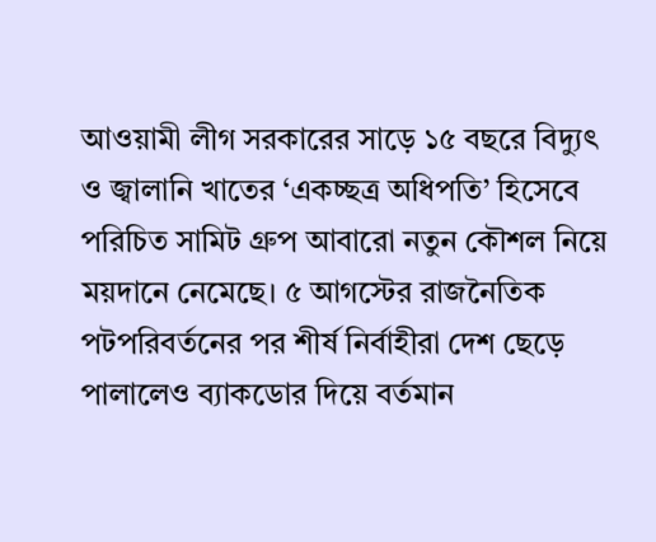আওয়ামী লীগ সরকারের সাড়ে ১৫ বছরে বিদ্যুৎ ও জ্বালানি খাতের ‘একচ্ছত্র অধিপতি’ হিসেবে পরিচিত সামিট গ্রুপ আবারো নতুন কৌশল নিয়ে ময়দানে নেমেছে। ৫ আগস্টের রাজনৈতিক পটপরিবর্তনের পর শীর্ষ নির্বাহীরা দেশ ছেড়ে পালালেও ব্যাকডোর দিয়ে বর্তমান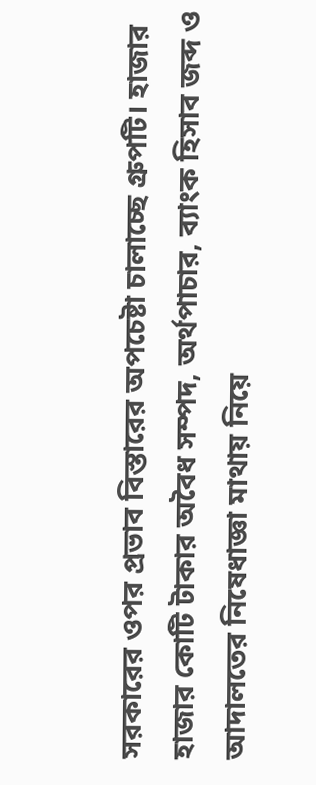সরকারের ওপর প্রভাব বিস্তারের অপচেষ্টা চালাচ্ছে গ্রুপটি। হাজার হাজার কোটি টাকার অবৈধ সম্পদ, অর্থপাচার, ব্যাংক হিসাব জব্দ ও আদালতের নিষেধাজ্ঞা মাথায় নিয়ে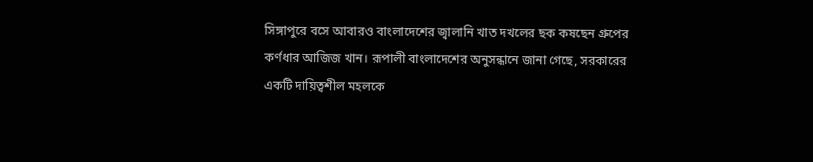সিঙ্গাপুরে বসে আবারও বাংলাদেশের জ্বালানি খাত দখলের ছক কষছেন গ্রুপের কর্ণধার আজিজ খান। রূপালী বাংলাদেশের অনুসন্ধানে জানা গেছে, সরকারের একটি দায়িত্বশীল মহলকে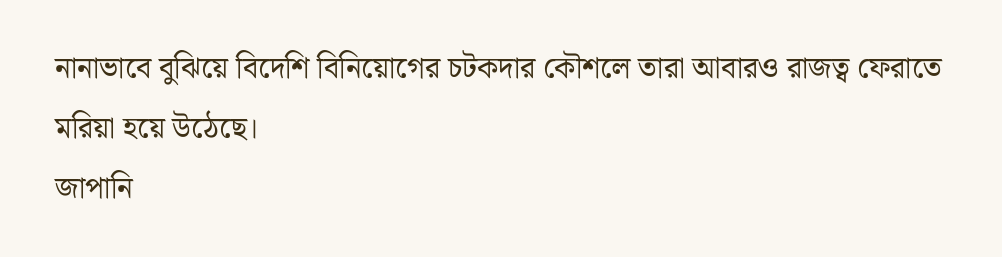নানাভাবে বুঝিয়ে বিদেশি বিনিয়োগের চটকদার কৌশলে তারা আবারও রাজত্ব ফেরাতে মরিয়া হয়ে উঠেছে।
জাপানি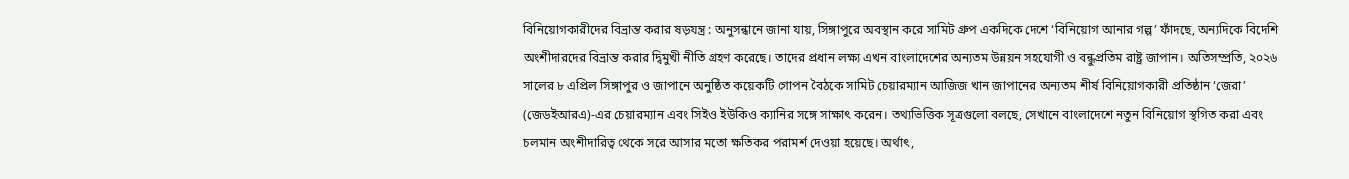বিনিয়োগকারীদের বিভ্রান্ত করার ষড়যন্ত্র : অনুসন্ধানে জানা যায়, সিঙ্গাপুরে অবস্থান করে সামিট গ্রুপ একদিকে দেশে ‘বিনিয়োগ আনার গল্প’ ফাঁদছে, অন্যদিকে বিদেশি অংশীদারদের বিভ্রান্ত করার দ্বিমুখী নীতি গ্রহণ করেছে। তাদের প্রধান লক্ষ্য এখন বাংলাদেশের অন্যতম উন্নয়ন সহযোগী ও বন্ধুপ্রতিম রাষ্ট্র জাপান। অতিসম্প্রতি, ২০২৬ সালের ৮ এপ্রিল সিঙ্গাপুর ও জাপানে অনুষ্ঠিত কয়েকটি গোপন বৈঠকে সামিট চেয়ারম্যান আজিজ খান জাপানের অন্যতম শীর্ষ বিনিয়োগকারী প্রতিষ্ঠান ‘জেরা’ (জেডইআরএ)-এর চেয়ারম্যান এবং সিইও ইউকিও ক্যানির সঙ্গে সাক্ষাৎ করেন। তথ্যভিত্তিক সূত্রগুলো বলছে, সেখানে বাংলাদেশে নতুন বিনিয়োগ স্থগিত করা এবং চলমান অংশীদারিত্ব থেকে সরে আসার মতো ক্ষতিকর পরামর্শ দেওয়া হয়েছে। অর্থাৎ,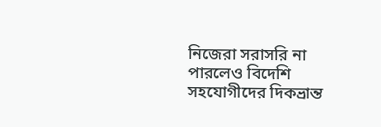নিজেরা সরাসরি না পারলেও বিদেশি সহযোগীদের দিকভ্রান্ত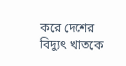করে দেশের বিদ্যুৎ খাতকে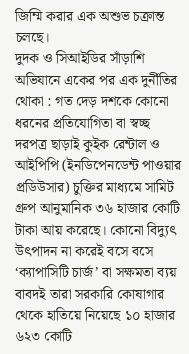জিম্মি করার এক অশুভ চক্রান্ত চলছে।
দুদক ও সিআইডির সাঁড়াশি অভিযানে একের পর এক দুর্নীতির থোকা : গত দেড় দশকে কোনো ধরনের প্রতিযোগিতা বা স্বচ্ছ দরপত্র ছাড়াই কুইক রেন্টাল ও আইপিপি (ইনডিপেনডেন্ট পাওয়ার প্রডিউসার) চুক্তির মাধ্যমে সামিট গ্রুপ আনুমানিক ৩৬ হাজার কোটি টাকা আয় করেছে। কোনো বিদ্যুৎ উৎপাদন না করেই বসে বসে ‘ক্যাপাসিটি চার্জ’ বা সক্ষমতা ব্যয় বাবদই তারা সরকারি কোষাগার থেকে হাতিয়ে নিয়েছে ১০ হাজার ৬২৩ কোটি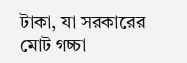টাকা, যা সরকারের মোট গচ্চা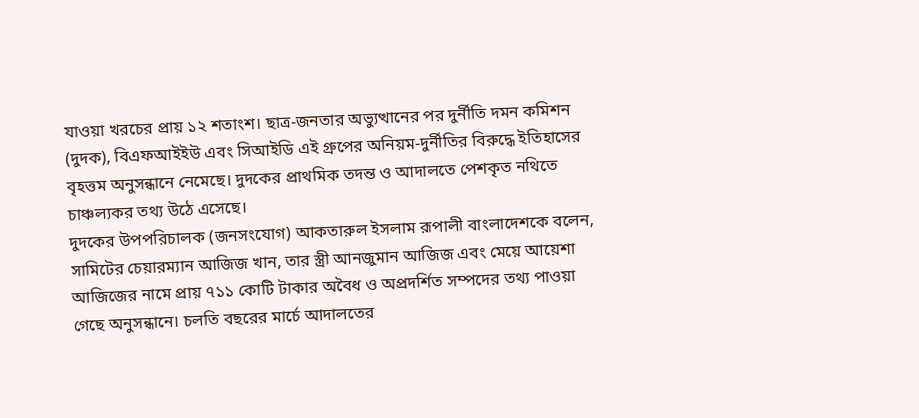যাওয়া খরচের প্রায় ১২ শতাংশ। ছাত্র-জনতার অভ্যুত্থানের পর দুর্নীতি দমন কমিশন (দুদক), বিএফআইইউ এবং সিআইডি এই গ্রুপের অনিয়ম-দুর্নীতির বিরুদ্ধে ইতিহাসের বৃহত্তম অনুসন্ধানে নেমেছে। দুদকের প্রাথমিক তদন্ত ও আদালতে পেশকৃত নথিতে চাঞ্চল্যকর তথ্য উঠে এসেছে।
দুদকের উপপরিচালক (জনসংযোগ) আকতারুল ইসলাম রূপালী বাংলাদেশকে বলেন, সামিটের চেয়ারম্যান আজিজ খান, তার স্ত্রী আনজুমান আজিজ এবং মেয়ে আয়েশা আজিজের নামে প্রায় ৭১১ কোটি টাকার অবৈধ ও অপ্রদর্শিত সম্পদের তথ্য পাওয়া গেছে অনুসন্ধানে। চলতি বছরের মার্চে আদালতের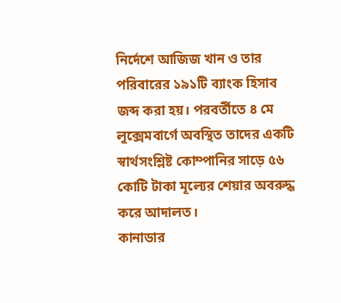নির্দেশে আজিজ খান ও তার পরিবারের ১৯১টি ব্যাংক হিসাব জব্দ করা হয়। পরবর্তীতে ৪ মে লুক্সেমবার্গে অবস্থিত তাদের একটি স্বার্থসংশ্লিষ্ট কোম্পানির সাড়ে ৫৬ কোটি টাকা মূল্যের শেয়ার অবরুদ্ধ করে আদালত।
কানাডার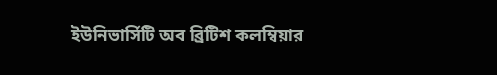ইউনিভার্সিটি অব ব্রিটিশ কলম্বিয়ার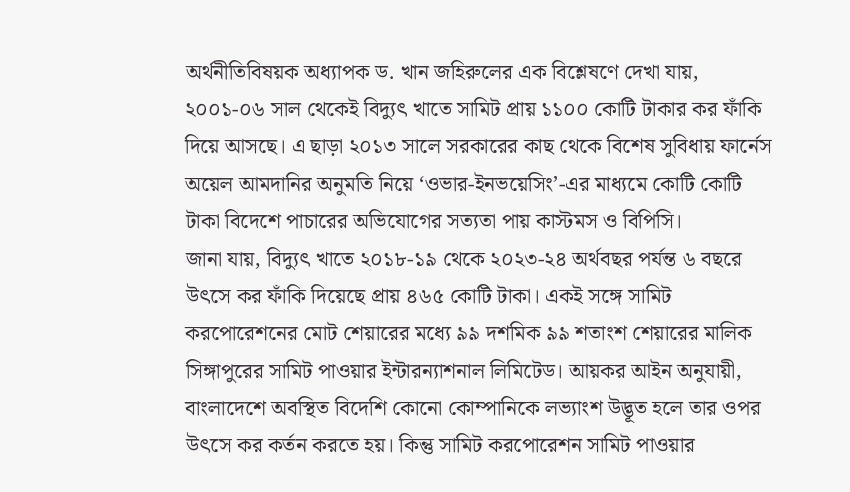অর্থনীতিবিষয়ক অধ্যাপক ড. খান জহিরুলের এক বিশ্লেষণে দেখা যায়, ২০০১-০৬ সাল থেকেই বিদ্যুৎ খাতে সামিট প্রায় ১১০০ কোটি টাকার কর ফাঁকি দিয়ে আসছে। এ ছাড়া ২০১৩ সালে সরকারের কাছ থেকে বিশেষ সুবিধায় ফার্নেস অয়েল আমদানির অনুমতি নিয়ে ‘ওভার-ইনভয়েসিং’-এর মাধ্যমে কোটি কোটি টাকা বিদেশে পাচারের অভিযোগের সত্যতা পায় কাস্টমস ও বিপিসি।
জানা যায়, বিদ্যুৎ খাতে ২০১৮-১৯ থেকে ২০২৩-২৪ অর্থবছর পর্যন্ত ৬ বছরে উৎসে কর ফাঁকি দিয়েছে প্রায় ৪৬৫ কোটি টাকা। একই সঙ্গে সামিট করপোরেশনের মোট শেয়ারের মধ্যে ৯৯ দশমিক ৯৯ শতাংশ শেয়ারের মালিক সিঙ্গাপুরের সামিট পাওয়ার ইন্টারন্যাশনাল লিমিটেড। আয়কর আইন অনুযায়ী, বাংলাদেশে অবস্থিত বিদেশি কোনো কোম্পানিকে লভ্যাংশ উদ্ভূত হলে তার ওপর উৎসে কর কর্তন করতে হয়। কিন্তু সামিট করপোরেশন সামিট পাওয়ার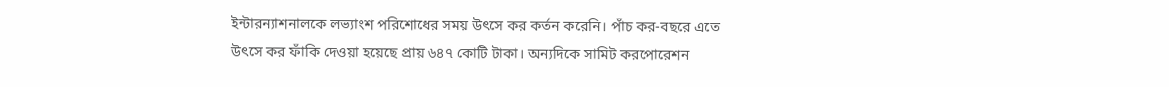ইন্টারন্যাশনালকে লভ্যাংশ পরিশোধের সময় উৎসে কর কর্তন করেনি। পাঁচ কর-বছরে এতে উৎসে কর ফাঁকি দেওয়া হয়েছে প্রায় ৬৪৭ কোটি টাকা। অন্যদিকে সামিট করপোরেশন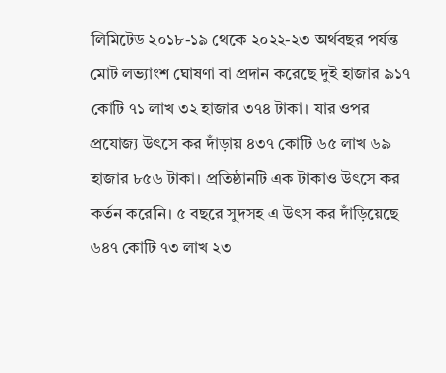লিমিটেড ২০১৮-১৯ থেকে ২০২২-২৩ অর্থবছর পর্যন্ত মোট লভ্যাংশ ঘোষণা বা প্রদান করেছে দুই হাজার ৯১৭ কোটি ৭১ লাখ ৩২ হাজার ৩৭৪ টাকা। যার ওপর প্রযোজ্য উৎসে কর দাঁড়ায় ৪৩৭ কোটি ৬৫ লাখ ৬৯ হাজার ৮৫৬ টাকা। প্রতিষ্ঠানটি এক টাকাও উৎসে কর কর্তন করেনি। ৫ বছরে সুদসহ এ উৎস কর দাঁড়িয়েছে ৬৪৭ কোটি ৭৩ লাখ ২৩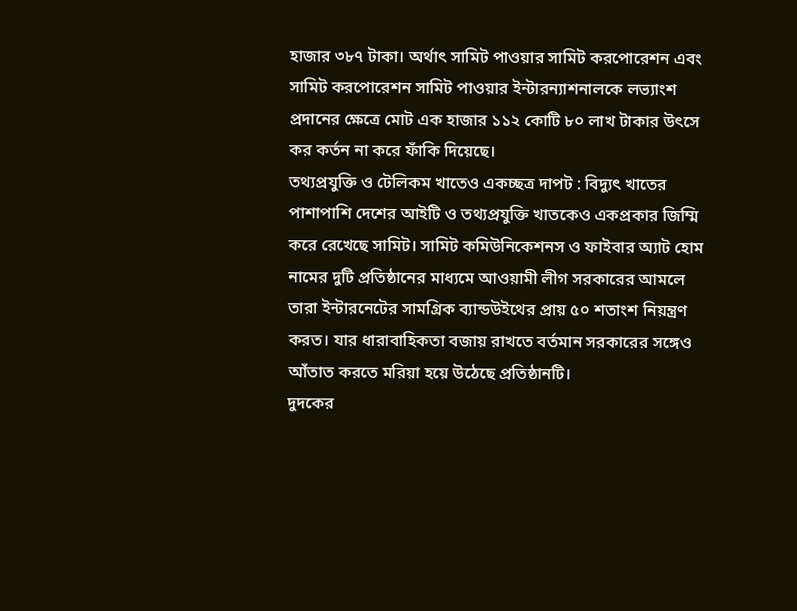হাজার ৩৮৭ টাকা। অর্থাৎ সামিট পাওয়ার সামিট করপোরেশন এবং সামিট করপোরেশন সামিট পাওয়ার ইন্টারন্যাশনালকে লভ্যাংশ প্রদানের ক্ষেত্রে মোট এক হাজার ১১২ কোটি ৮০ লাখ টাকার উৎসে কর কর্তন না করে ফাঁকি দিয়েছে।
তথ্যপ্রযুক্তি ও টেলিকম খাতেও একচ্ছত্র দাপট : বিদ্যুৎ খাতের পাশাপাশি দেশের আইটি ও তথ্যপ্রযুক্তি খাতকেও একপ্রকার জিম্মি করে রেখেছে সামিট। সামিট কমিউনিকেশনস ও ফাইবার অ্যাট হোম নামের দুটি প্রতিষ্ঠানের মাধ্যমে আওয়ামী লীগ সরকারের আমলে তারা ইন্টারনেটের সামগ্রিক ব্যান্ডউইথের প্রায় ৫০ শতাংশ নিয়ন্ত্রণ করত। যার ধারাবাহিকতা বজায় রাখতে বর্তমান সরকারের সঙ্গেও আঁতাত করতে মরিয়া হয়ে উঠেছে প্রতিষ্ঠানটি।
দুদকের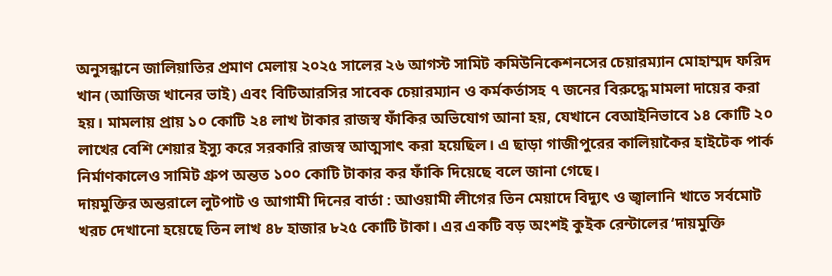অনুসন্ধানে জালিয়াতির প্রমাণ মেলায় ২০২৫ সালের ২৬ আগস্ট সামিট কমিউনিকেশনসের চেয়ারম্যান মোহাম্মদ ফরিদ খান (আজিজ খানের ভাই) এবং বিটিআরসির সাবেক চেয়ারম্যান ও কর্মকর্তাসহ ৭ জনের বিরুদ্ধে মামলা দায়ের করা হয়। মামলায় প্রায় ১০ কোটি ২৪ লাখ টাকার রাজস্ব ফাঁকির অভিযোগ আনা হয়, যেখানে বেআইনিভাবে ১৪ কোটি ২০ লাখের বেশি শেয়ার ইস্যু করে সরকারি রাজস্ব আত্মসাৎ করা হয়েছিল। এ ছাড়া গাজীপুরের কালিয়াকৈর হাইটেক পার্ক নির্মাণকালেও সামিট গ্রুপ অন্তত ১০০ কোটি টাকার কর ফাঁকি দিয়েছে বলে জানা গেছে।
দায়মুক্তির অন্তরালে লুটপাট ও আগামী দিনের বার্তা : আওয়ামী লীগের তিন মেয়াদে বিদ্যুৎ ও জ্বালানি খাতে সর্বমোট খরচ দেখানো হয়েছে তিন লাখ ৪৮ হাজার ৮২৫ কোটি টাকা। এর একটি বড় অংশই কুইক রেন্টালের ‘দায়মুক্তি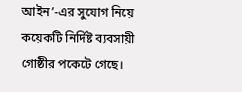আইন’-এর সুযোগ নিয়ে কয়েকটি নির্দিষ্ট ব্যবসায়ী গোষ্ঠীর পকেটে গেছে।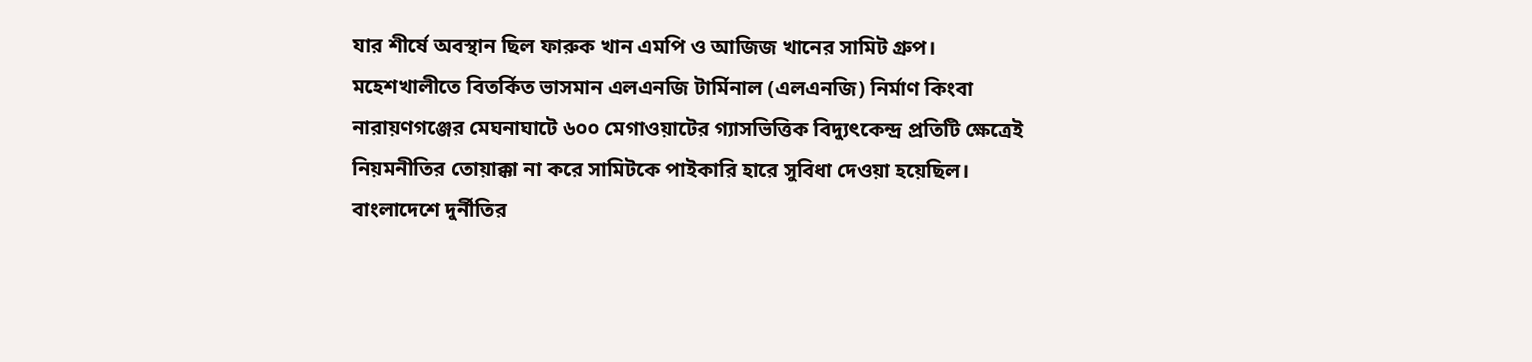যার শীর্ষে অবস্থান ছিল ফারুক খান এমপি ও আজিজ খানের সামিট গ্রুপ। মহেশখালীতে বিতর্কিত ভাসমান এলএনজি টার্মিনাল (এলএনজি) নির্মাণ কিংবা নারায়ণগঞ্জের মেঘনাঘাটে ৬০০ মেগাওয়াটের গ্যাসভিত্তিক বিদ্যুৎকেন্দ্র প্রতিটি ক্ষেত্রেই নিয়মনীতির তোয়াক্কা না করে সামিটকে পাইকারি হারে সুবিধা দেওয়া হয়েছিল।
বাংলাদেশে দুর্নীতির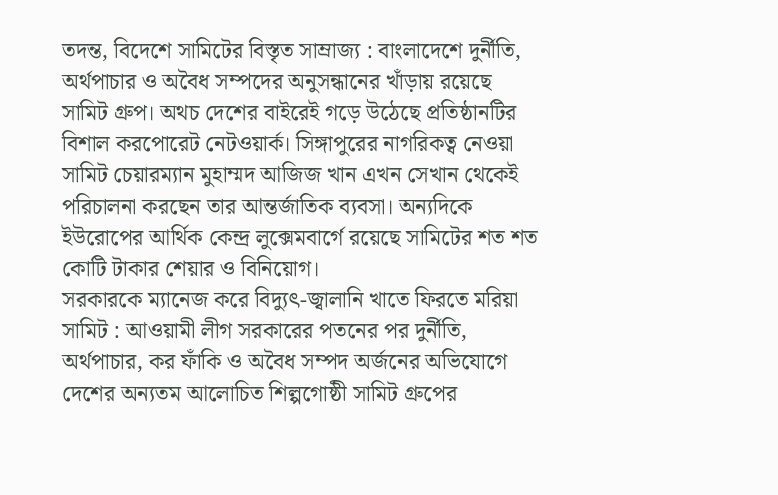তদন্ত, বিদেশে সামিটের বিস্তৃত সাম্রাজ্য : বাংলাদেশে দুর্নীতি, অর্থপাচার ও অবৈধ সম্পদের অনুসন্ধানের খাঁড়ায় রয়েছে সামিট গ্রুপ। অথচ দেশের বাইরেই গড়ে উঠেছে প্রতিষ্ঠানটির বিশাল করপোরেট নেটওয়ার্ক। সিঙ্গাপুরের নাগরিকত্ব নেওয়া সামিট চেয়ারম্যান মুহাম্মদ আজিজ খান এখন সেখান থেকেই পরিচালনা করছেন তার আন্তর্জাতিক ব্যবসা। অন্যদিকে ইউরোপের আর্থিক কেন্দ্র লুক্সেমবার্গে রয়েছে সামিটের শত শত কোটি টাকার শেয়ার ও বিনিয়োগ।
সরকারকে ম্যানেজ করে বিদ্যুৎ-জ্বালানি খাতে ফিরতে মরিয়া সামিট : আওয়ামী লীগ সরকারের পতনের পর দুর্নীতি, অর্থপাচার, কর ফাঁকি ও অবৈধ সম্পদ অর্জনের অভিযোগে দেশের অন্যতম আলোচিত শিল্পগোষ্ঠী সামিট গ্রুপের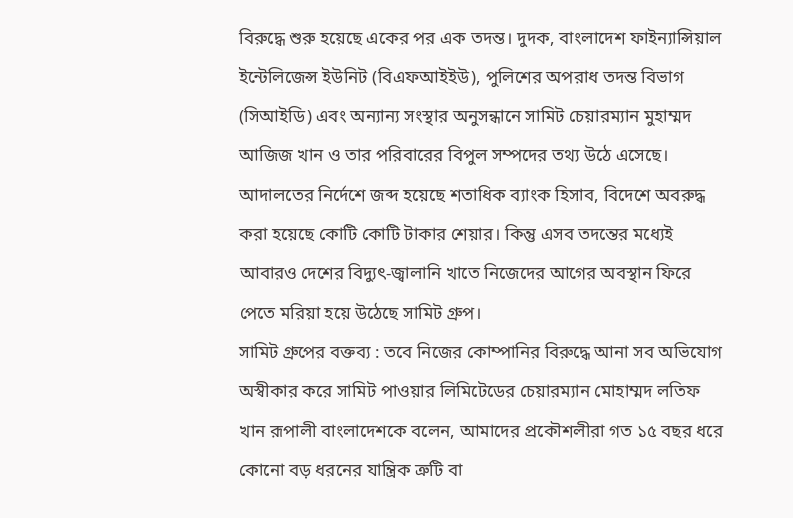বিরুদ্ধে শুরু হয়েছে একের পর এক তদন্ত। দুদক, বাংলাদেশ ফাইন্যান্সিয়াল ইন্টেলিজেন্স ইউনিট (বিএফআইইউ), পুলিশের অপরাধ তদন্ত বিভাগ (সিআইডি) এবং অন্যান্য সংস্থার অনুসন্ধানে সামিট চেয়ারম্যান মুহাম্মদ আজিজ খান ও তার পরিবারের বিপুল সম্পদের তথ্য উঠে এসেছে। আদালতের নির্দেশে জব্দ হয়েছে শতাধিক ব্যাংক হিসাব, বিদেশে অবরুদ্ধ করা হয়েছে কোটি কোটি টাকার শেয়ার। কিন্তু এসব তদন্তের মধ্যেই আবারও দেশের বিদ্যুৎ-জ্বালানি খাতে নিজেদের আগের অবস্থান ফিরে পেতে মরিয়া হয়ে উঠেছে সামিট গ্রুপ।
সামিট গ্রুপের বক্তব্য : তবে নিজের কোম্পানির বিরুদ্ধে আনা সব অভিযোগ অস্বীকার করে সামিট পাওয়ার লিমিটেডের চেয়ারম্যান মোহাম্মদ লতিফ খান রূপালী বাংলাদেশকে বলেন, আমাদের প্রকৌশলীরা গত ১৫ বছর ধরে কোনো বড় ধরনের যান্ত্রিক ত্রুটি বা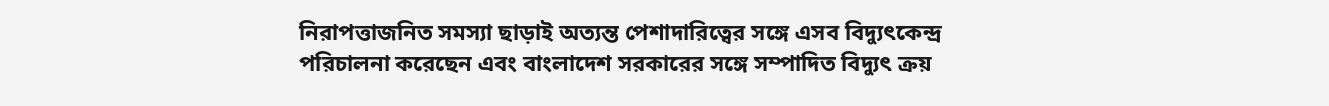নিরাপত্তাজনিত সমস্যা ছাড়াই অত্যন্ত পেশাদারিত্বের সঙ্গে এসব বিদ্যুৎকেন্দ্র পরিচালনা করেছেন এবং বাংলাদেশ সরকারের সঙ্গে সম্পাদিত বিদ্যুৎ ক্রয়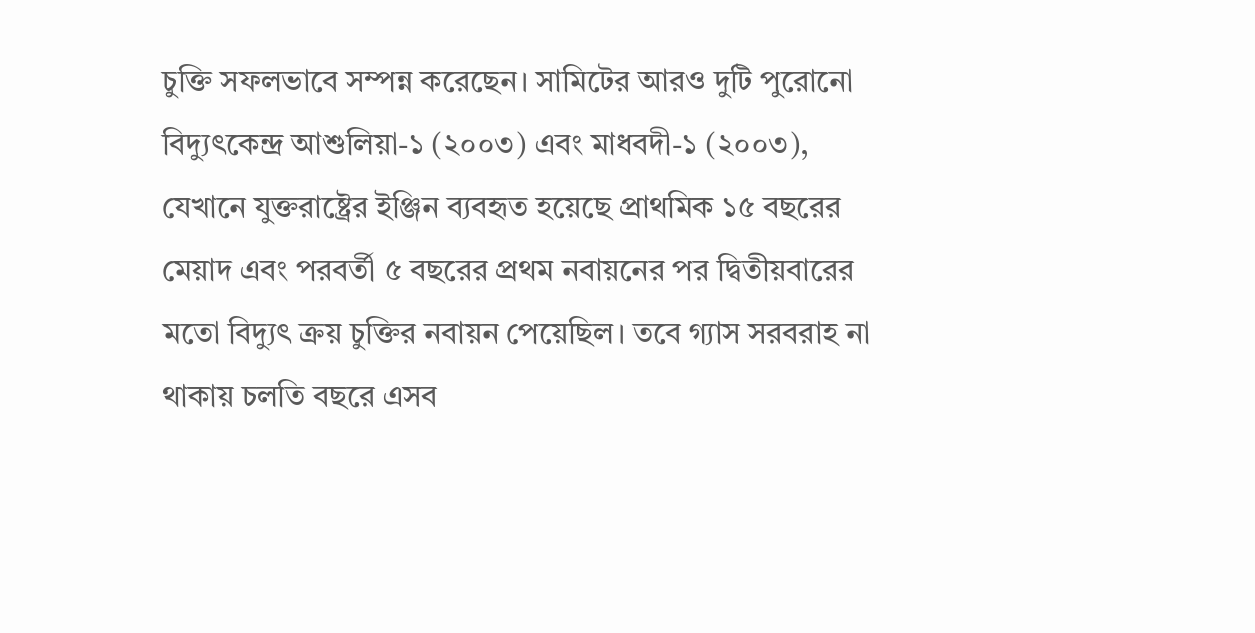চুক্তি সফলভাবে সম্পন্ন করেছেন। সামিটের আরও দুটি পুরোনো বিদ্যুৎকেন্দ্র আশুলিয়া-১ (২০০৩) এবং মাধবদী-১ (২০০৩), যেখানে যুক্তরাষ্ট্রের ইঞ্জিন ব্যবহৃত হয়েছে প্রাথমিক ১৫ বছরের মেয়াদ এবং পরবর্তী ৫ বছরের প্রথম নবায়নের পর দ্বিতীয়বারের মতো বিদ্যুৎ ক্রয় চুক্তির নবায়ন পেয়েছিল। তবে গ্যাস সরবরাহ না থাকায় চলতি বছরে এসব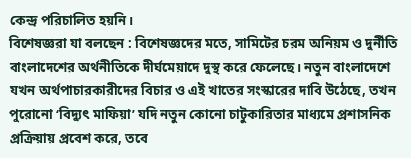কেন্দ্র পরিচালিত হয়নি।
বিশেষজ্ঞরা যা বলছেন : বিশেষজ্ঞদের মতে, সামিটের চরম অনিয়ম ও দুর্নীতি বাংলাদেশের অর্থনীতিকে দীর্ঘমেয়াদে দুস্থ করে ফেলেছে। নতুন বাংলাদেশে যখন অর্থপাচারকারীদের বিচার ও এই খাতের সংস্কারের দাবি উঠেছে, তখন পুরোনো ‘বিদ্যুৎ মাফিয়া’ যদি নতুন কোনো চাটুকারিতার মাধ্যমে প্রশাসনিক প্রক্রিয়ায় প্রবেশ করে, তবে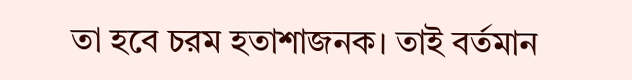তা হবে চরম হতাশাজনক। তাই বর্তমান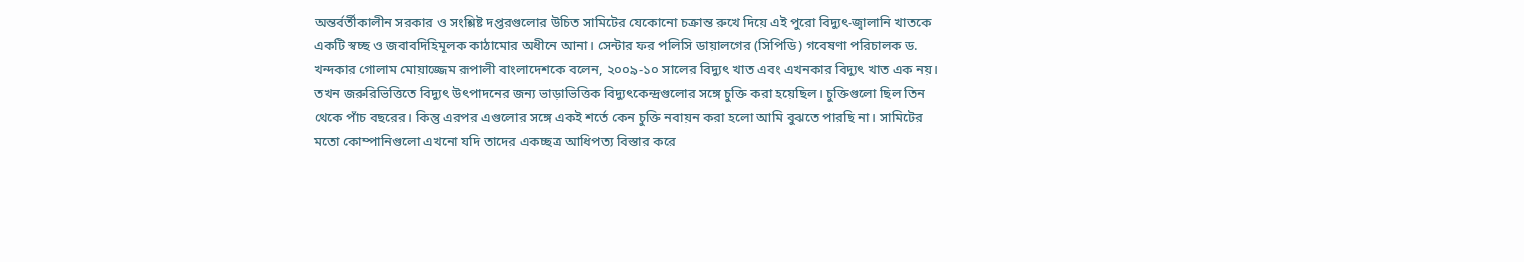অন্তর্বর্তীকালীন সরকার ও সংশ্লিষ্ট দপ্তরগুলোর উচিত সামিটের যেকোনো চক্রান্ত রুখে দিয়ে এই পুরো বিদ্যুৎ-জ্বালানি খাতকে একটি স্বচ্ছ ও জবাবদিহিমূলক কাঠামোর অধীনে আনা। সেন্টার ফর পলিসি ডায়ালগের (সিপিডি) গবেষণা পরিচালক ড. খন্দকার গোলাম মোয়াজ্জেম রূপালী বাংলাদেশকে বলেন, ২০০৯-১০ সালের বিদ্যুৎ খাত এবং এখনকার বিদ্যুৎ খাত এক নয়। তখন জরুরিভিত্তিতে বিদ্যুৎ উৎপাদনের জন্য ভাড়াভিত্তিক বিদ্যুৎকেন্দ্রগুলোর সঙ্গে চুক্তি করা হয়েছিল। চুক্তিগুলো ছিল তিন থেকে পাঁচ বছরের। কিন্তু এরপর এগুলোর সঙ্গে একই শর্তে কেন চুক্তি নবায়ন করা হলো আমি বুঝতে পারছি না। সামিটের মতো কোম্পানিগুলো এখনো যদি তাদের একচ্ছত্র আধিপত্য বিস্তার করে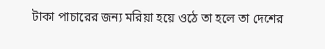টাকা পাচারের জন্য মরিয়া হয়ে ওঠে তা হলে তা দেশের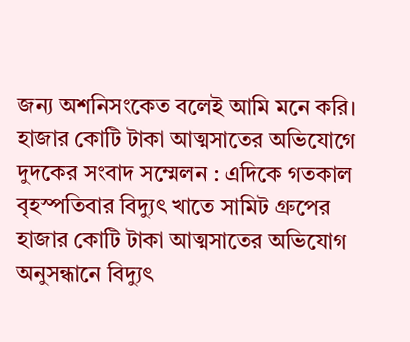জন্য অশনিসংকেত বলেই আমি মনে করি।
হাজার কোটি টাকা আত্মসাতের অভিযোগে দুদকের সংবাদ সম্মেলন : এদিকে গতকাল বৃহস্পতিবার বিদ্যুৎ খাতে সামিট গ্রুপের হাজার কোটি টাকা আত্মসাতের অভিযোগ অনুসন্ধানে বিদ্যুৎ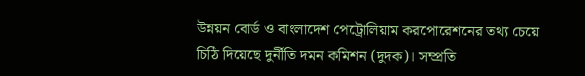উন্নয়ন বোর্ড ও বাংলাদেশ পেট্রোলিয়াম করপোরেশনের তথ্য চেয়ে চিঠি দিয়েছে দুর্নীতি দমন কমিশন (দুদক)। সম্প্রতি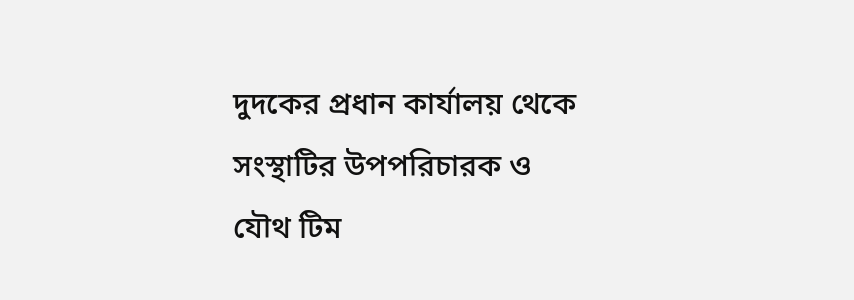দুদকের প্রধান কার্যালয় থেকে সংস্থাটির উপপরিচারক ও যৌথ টিম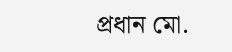প্রধান মো.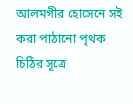আলমগীর হোসেনে সই করা পাঠানো পৃথক চিঠির সূত্রে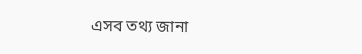এসব তথ্য জানা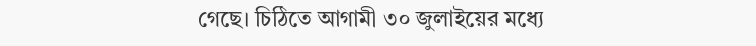গেছে। চিঠিতে আগামী ৩০ জুলাইয়ের মধ্যে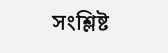সংশ্লিষ্ট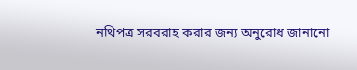নথিপত্র সরবরাহ করার জন্য অনুরোধ জানানো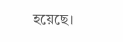হয়েছে।